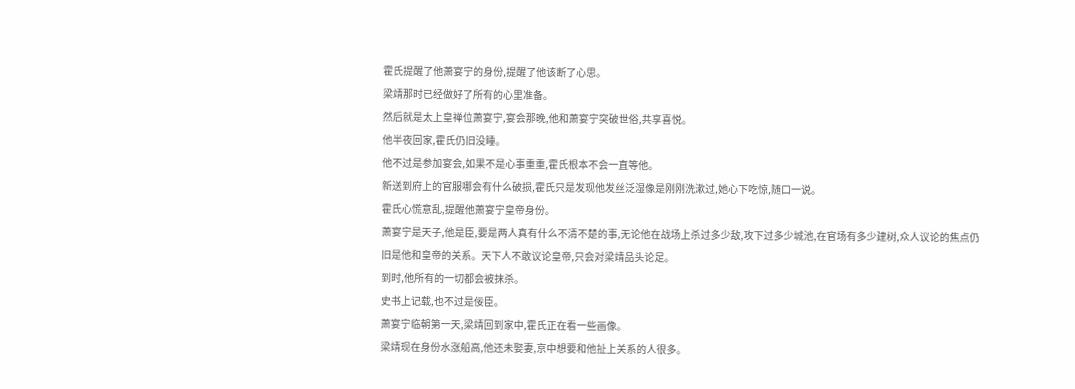霍氏提醒了他萧宴宁的身份,提醒了他该断了心思。
梁靖那时已经做好了所有的心里准备。
然后就是太上皇禅位萧宴宁,宴会那晚,他和萧宴宁突破世俗,共享喜悦。
他半夜回家,霍氏仍旧没睡。
他不过是参加宴会,如果不是心事重重,霍氏根本不会一直等他。
新送到府上的官服哪会有什么破损,霍氏只是发现他发丝泛湿像是刚刚洗漱过,她心下吃惊,随口一说。
霍氏心慌意乱,提醒他萧宴宁皇帝身份。
萧宴宁是天子,他是臣,要是两人真有什么不清不楚的事,无论他在战场上杀过多少敌,攻下过多少城池,在官场有多少建树,众人议论的焦点仍旧是他和皇帝的关系。天下人不敢议论皇帝,只会对梁靖品头论足。
到时,他所有的一切都会被抹杀。
史书上记载,也不过是佞臣。
萧宴宁临朝第一天,梁靖回到家中,霍氏正在看一些画像。
梁靖现在身份水涨船高,他还未娶妻,京中想要和他扯上关系的人很多。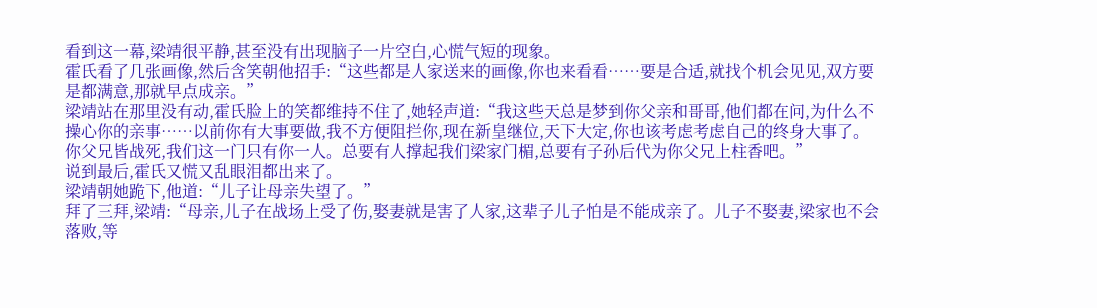看到这一幕,梁靖很平静,甚至没有出现脑子一片空白,心慌气短的现象。
霍氏看了几张画像,然后含笑朝他招手:“这些都是人家送来的画像,你也来看看……要是合适,就找个机会见见,双方要是都满意,那就早点成亲。”
梁靖站在那里没有动,霍氏脸上的笑都维持不住了,她轻声道:“我这些天总是梦到你父亲和哥哥,他们都在问,为什么不操心你的亲事……以前你有大事要做,我不方便阻拦你,现在新皇继位,天下大定,你也该考虑考虑自己的终身大事了。你父兄皆战死,我们这一门只有你一人。总要有人撑起我们梁家门楣,总要有子孙后代为你父兄上柱香吧。”
说到最后,霍氏又慌又乱眼泪都出来了。
梁靖朝她跪下,他道:“儿子让母亲失望了。”
拜了三拜,梁靖:“母亲,儿子在战场上受了伤,娶妻就是害了人家,这辈子儿子怕是不能成亲了。儿子不娶妻,梁家也不会落败,等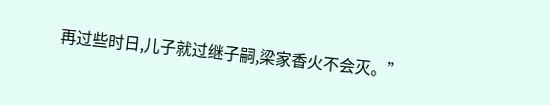再过些时日,儿子就过继子嗣,梁家香火不会灭。”